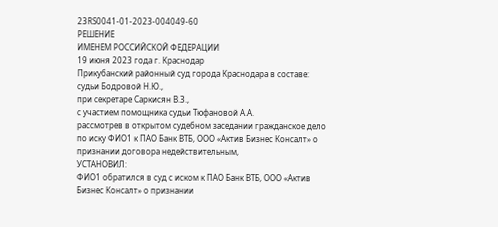23RS0041-01-2023-004049-60
РЕШЕНИЕ
ИМЕНЕМ РОССИЙСКОЙ ФЕДЕРАЦИИ
19 июня 2023 года г. Краснодар
Прикубанский районный суд города Краснодара в составе:
судьи Бодровой Н.Ю.,
при секретаре Саркисян В.З.,
с участием помощника судьи Тюфановой А.А.
рассмотрев в открытом судебном заседании гражданское дело по иску ФИО1 к ПАО Банк ВТБ, ООО «Актив Бизнес Консалт» о признании договора недействительным,
УСТАНОВИЛ:
ФИО1 обратился в суд с иском к ПАО Банк ВТБ, ООО «Актив Бизнес Консалт» о признании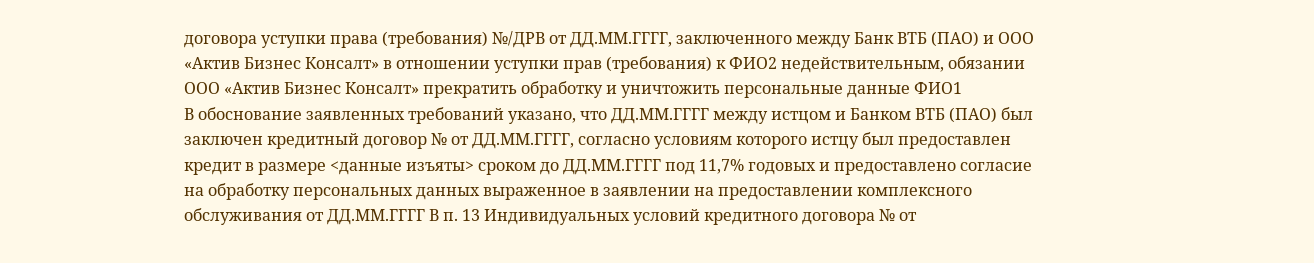договора уступки права (требования) №/ДРВ от ДД.ММ.ГГГГ, заключенного между Банк ВТБ (ПАО) и ООО «Актив Бизнес Консалт» в отношении уступки прав (требования) к ФИО2 недействительным, обязании ООО «Актив Бизнес Консалт» прекратить обработку и уничтожить персональные данные ФИО1
В обоснование заявленных требований указано, что ДД.ММ.ГГГГ между истцом и Банком ВТБ (ПАО) был заключен кредитный договор № от ДД.ММ.ГГГГ, согласно условиям которого истцу был предоставлен кредит в размере <данные изъяты> сроком до ДД.ММ.ГГГГ под 11,7% годовых и предоставлено согласие на обработку персональных данных выраженное в заявлении на предоставлении комплексного обслуживания от ДД.ММ.ГГГГ В п. 13 Индивидуальных условий кредитного договора № от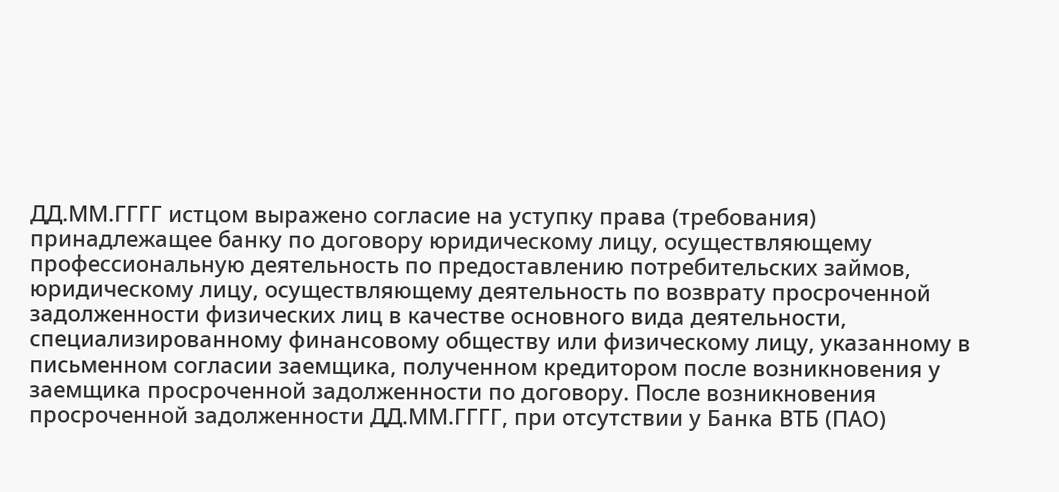ДД.ММ.ГГГГ истцом выражено согласие на уступку права (требования) принадлежащее банку по договору юридическому лицу, осуществляющему профессиональную деятельность по предоставлению потребительских займов, юридическому лицу, осуществляющему деятельность по возврату просроченной задолженности физических лиц в качестве основного вида деятельности, специализированному финансовому обществу или физическому лицу, указанному в письменном согласии заемщика, полученном кредитором после возникновения у заемщика просроченной задолженности по договору. После возникновения просроченной задолженности ДД.ММ.ГГГГ, при отсутствии у Банка ВТБ (ПАО)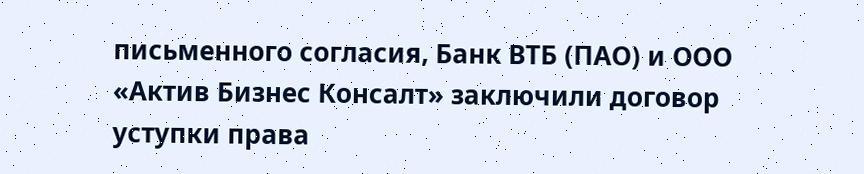письменного согласия, Банк ВТБ (ПАО) и ООО «Актив Бизнес Консалт» заключили договор уступки права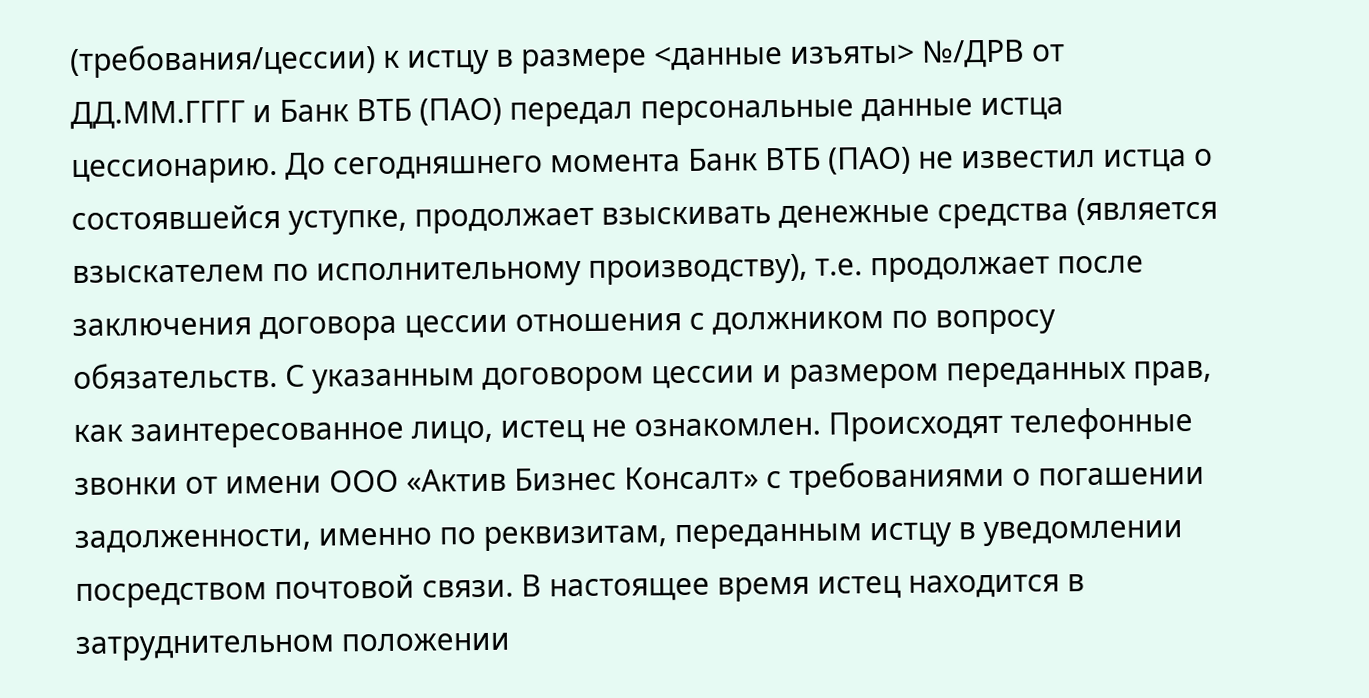(требования/цессии) к истцу в размере <данные изъяты> №/ДРВ от ДД.ММ.ГГГГ и Банк ВТБ (ПАО) передал персональные данные истца цессионарию. До сегодняшнего момента Банк ВТБ (ПАО) не известил истца о состоявшейся уступке, продолжает взыскивать денежные средства (является взыскателем по исполнительному производству), т.е. продолжает после заключения договора цессии отношения с должником по вопросу обязательств. С указанным договором цессии и размером переданных прав, как заинтересованное лицо, истец не ознакомлен. Происходят телефонные звонки от имени ООО «Актив Бизнес Консалт» с требованиями о погашении задолженности, именно по реквизитам, переданным истцу в уведомлении посредством почтовой связи. В настоящее время истец находится в затруднительном положении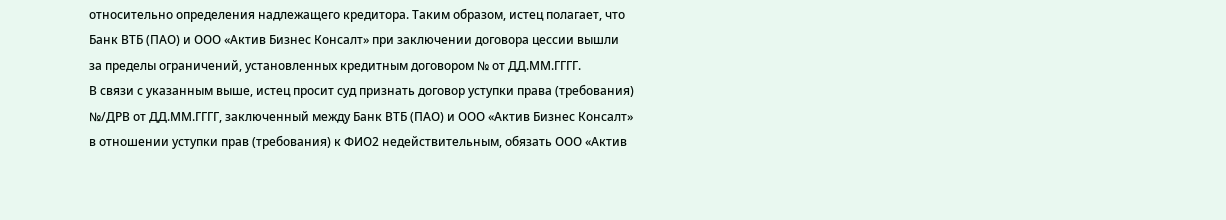относительно определения надлежащего кредитора. Таким образом, истец полагает, что Банк ВТБ (ПАО) и ООО «Актив Бизнес Консалт» при заключении договора цессии вышли за пределы ограничений, установленных кредитным договором № от ДД.ММ.ГГГГ.
В связи с указанным выше, истец просит суд признать договор уступки права (требования) №/ДРВ от ДД.ММ.ГГГГ, заключенный между Банк ВТБ (ПАО) и ООО «Актив Бизнес Консалт» в отношении уступки прав (требования) к ФИО2 недействительным, обязать ООО «Актив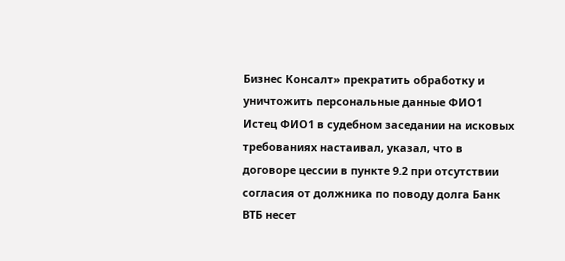Бизнес Консалт» прекратить обработку и уничтожить персональные данные ФИО1
Истец ФИО1 в судебном заседании на исковых требованиях настаивал, указал, что в договоре цессии в пункте 9.2 при отсутствии согласия от должника по поводу долга Банк ВТБ несет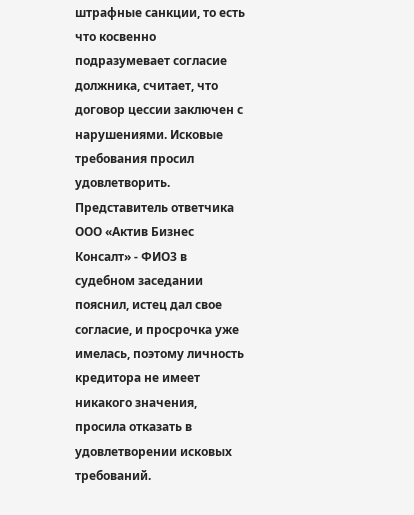штрафные санкции, то есть что косвенно подразумевает согласие должника, считает, что договор цессии заключен с нарушениями. Исковые требования просил удовлетворить.
Представитель ответчика ООО «Актив Бизнес Консалт» - ФИО3 в судебном заседании пояснил, истец дал свое согласие, и просрочка уже имелась, поэтому личность кредитора не имеет никакого значения, просила отказать в удовлетворении исковых требований.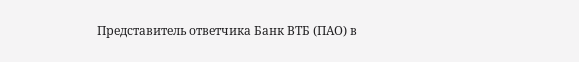Представитель ответчика Банк ВТБ (ПАО) в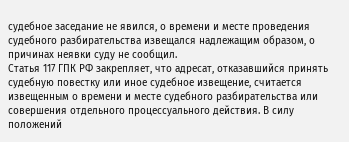судебное заседание не явился, о времени и месте проведения судебного разбирательства извещался надлежащим образом, о причинах неявки суду не сообщил.
Статья 117 ГПК РФ закрепляет, что адресат, отказавшийся принять судебную повестку или иное судебное извещение, считается извещенным о времени и месте судебного разбирательства или совершения отдельного процессуального действия. В силу положений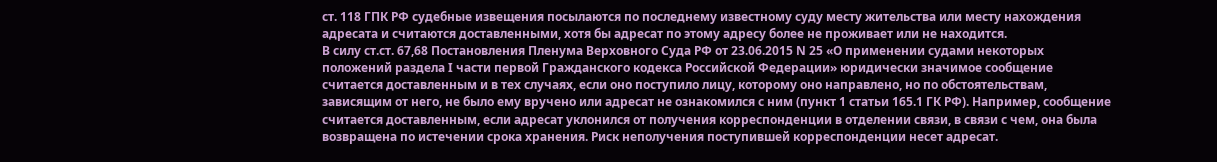ст. 118 ГПК РФ судебные извещения посылаются по последнему известному суду месту жительства или месту нахождения адресата и считаются доставленными, хотя бы адресат по этому адресу более не проживает или не находится.
В силу ст.ст. 67,68 Постановления Пленума Верховного Суда РФ от 23.06.2015 N 25 «О применении судами некоторых положений раздела I части первой Гражданского кодекса Российской Федерации» юридически значимое сообщение считается доставленным и в тех случаях, если оно поступило лицу, которому оно направлено, но по обстоятельствам, зависящим от него, не было ему вручено или адресат не ознакомился с ним (пункт 1 статьи 165.1 ГК РФ). Например, сообщение считается доставленным, если адресат уклонился от получения корреспонденции в отделении связи, в связи с чем, она была возвращена по истечении срока хранения. Риск неполучения поступившей корреспонденции несет адресат.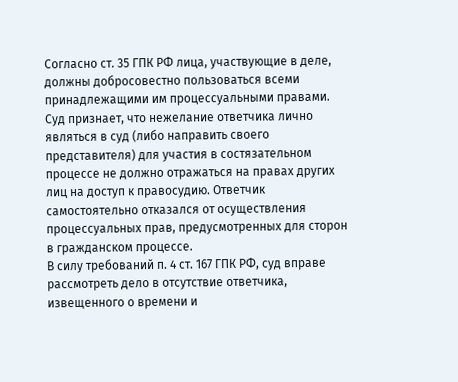Согласно ст. 35 ГПК РФ лица, участвующие в деле, должны добросовестно пользоваться всеми принадлежащими им процессуальными правами.
Суд признает, что нежелание ответчика лично являться в суд (либо направить своего представителя) для участия в состязательном процессе не должно отражаться на правах других лиц на доступ к правосудию. Ответчик самостоятельно отказался от осуществления процессуальных прав, предусмотренных для сторон в гражданском процессе.
В силу требований п. 4 ст. 167 ГПК РФ, суд вправе рассмотреть дело в отсутствие ответчика, извещенного о времени и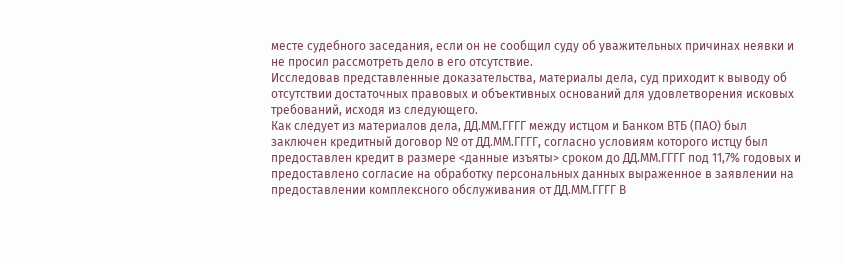месте судебного заседания, если он не сообщил суду об уважительных причинах неявки и не просил рассмотреть дело в его отсутствие.
Исследовав представленные доказательства, материалы дела, суд приходит к выводу об отсутствии достаточных правовых и объективных оснований для удовлетворения исковых требований, исходя из следующего.
Как следует из материалов дела, ДД.ММ.ГГГГ между истцом и Банком ВТБ (ПАО) был заключен кредитный договор № от ДД.ММ.ГГГГ, согласно условиям которого истцу был предоставлен кредит в размере <данные изъяты> сроком до ДД.ММ.ГГГГ под 11,7% годовых и предоставлено согласие на обработку персональных данных выраженное в заявлении на предоставлении комплексного обслуживания от ДД.ММ.ГГГГ В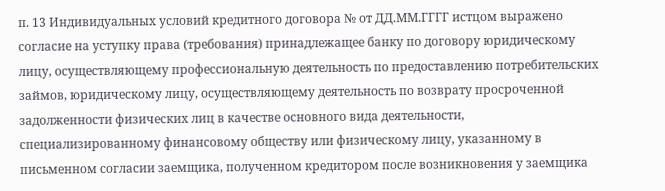п. 13 Индивидуальных условий кредитного договора № от ДД.ММ.ГГГГ истцом выражено согласие на уступку права (требования) принадлежащее банку по договору юридическому лицу, осуществляющему профессиональную деятельность по предоставлению потребительских займов, юридическому лицу, осуществляющему деятельность по возврату просроченной задолженности физических лиц в качестве основного вида деятельности, специализированному финансовому обществу или физическому лицу, указанному в письменном согласии заемщика, полученном кредитором после возникновения у заемщика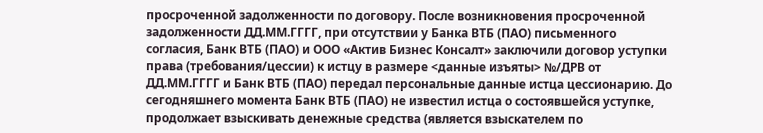просроченной задолженности по договору. После возникновения просроченной задолженности ДД.ММ.ГГГГ, при отсутствии у Банка ВТБ (ПАО) письменного согласия, Банк ВТБ (ПАО) и ООО «Актив Бизнес Консалт» заключили договор уступки права (требования/цессии) к истцу в размере <данные изъяты> №/ДРВ от ДД.ММ.ГГГГ и Банк ВТБ (ПАО) передал персональные данные истца цессионарию. До сегодняшнего момента Банк ВТБ (ПАО) не известил истца о состоявшейся уступке, продолжает взыскивать денежные средства (является взыскателем по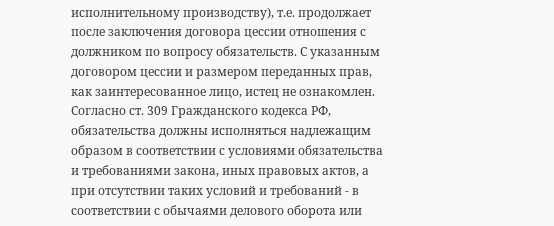исполнительному производству), т.е. продолжает после заключения договора цессии отношения с должником по вопросу обязательств. С указанным договором цессии и размером переданных прав, как заинтересованное лицо, истец не ознакомлен.
Согласно ст. 309 Гражданского кодекса РФ, обязательства должны исполняться надлежащим образом в соответствии с условиями обязательства и требованиями закона, иных правовых актов, а при отсутствии таких условий и требований - в соответствии с обычаями делового оборота или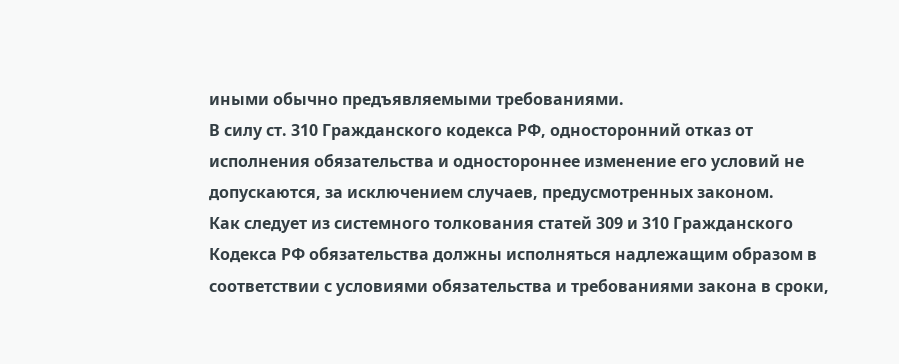иными обычно предъявляемыми требованиями.
В силу ст. 310 Гражданского кодекса РФ, односторонний отказ от исполнения обязательства и одностороннее изменение его условий не допускаются, за исключением случаев, предусмотренных законом.
Как следует из системного толкования статей 309 и 310 Гражданского Кодекса РФ обязательства должны исполняться надлежащим образом в соответствии с условиями обязательства и требованиями закона в сроки,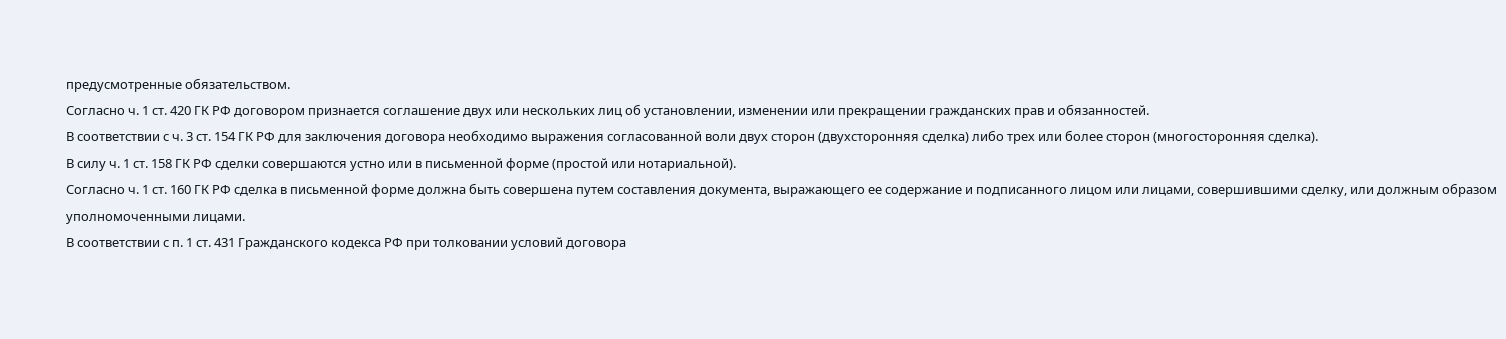предусмотренные обязательством.
Согласно ч. 1 ст. 420 ГК РФ договором признается соглашение двух или нескольких лиц об установлении, изменении или прекращении гражданских прав и обязанностей.
В соответствии с ч. 3 ст. 154 ГК РФ для заключения договора необходимо выражения согласованной воли двух сторон (двухсторонняя сделка) либо трех или более сторон (многосторонняя сделка).
В силу ч. 1 ст. 158 ГК РФ сделки совершаются устно или в письменной форме (простой или нотариальной).
Согласно ч. 1 ст. 160 ГК РФ сделка в письменной форме должна быть совершена путем составления документа, выражающего ее содержание и подписанного лицом или лицами, совершившими сделку, или должным образом уполномоченными лицами.
В соответствии с п. 1 ст. 431 Гражданского кодекса РФ при толковании условий договора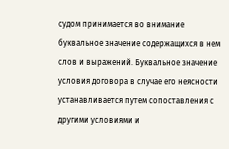судом принимается во внимание буквальное значение содержащихся в нем слов и выражений. Буквальное значение условия договора в случае его неясности устанавливается путем сопоставления с другими условиями и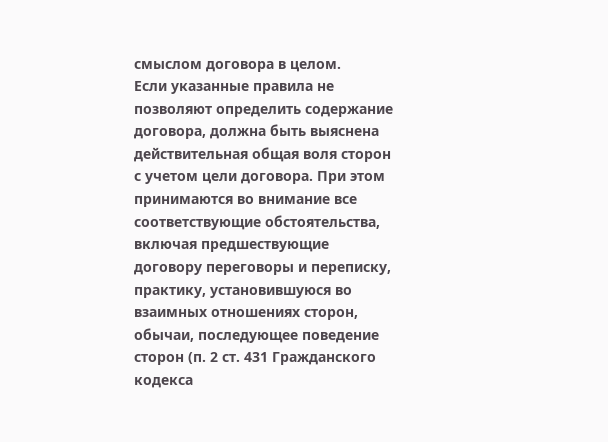смыслом договора в целом.
Если указанные правила не позволяют определить содержание договора, должна быть выяснена действительная общая воля сторон с учетом цели договора. При этом принимаются во внимание все соответствующие обстоятельства, включая предшествующие договору переговоры и переписку, практику, установившуюся во взаимных отношениях сторон, обычаи, последующее поведение сторон (п. 2 ст. 431 Гражданского кодекса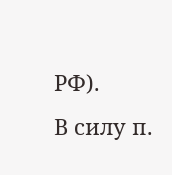РФ).
В силу п.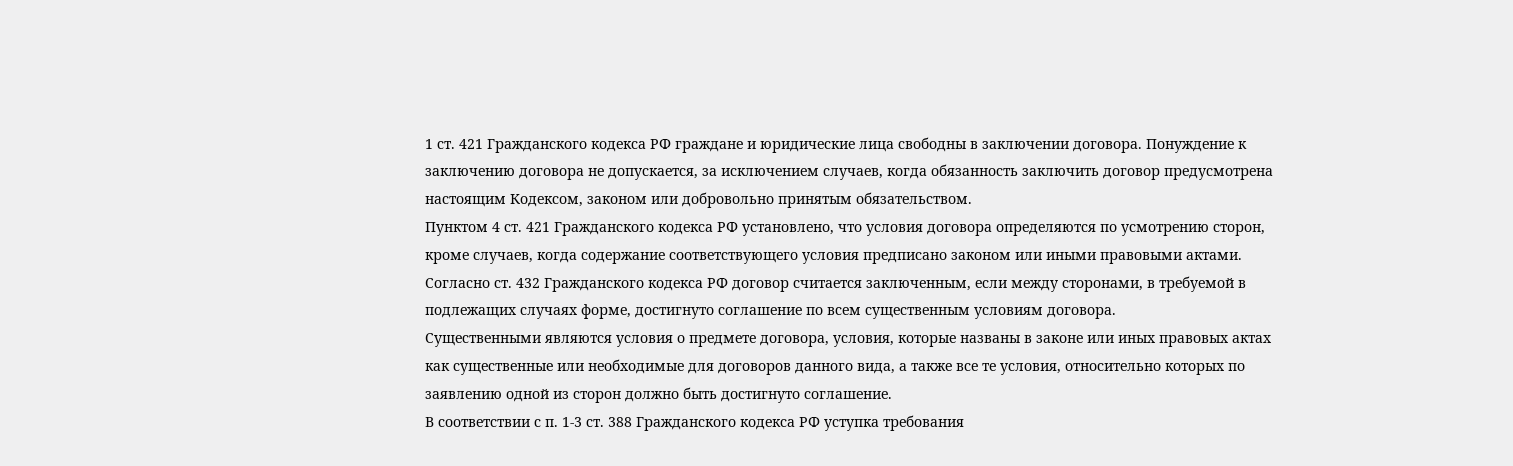1 ст. 421 Гражданского кодекса РФ граждане и юридические лица свободны в заключении договора. Понуждение к заключению договора не допускается, за исключением случаев, когда обязанность заключить договор предусмотрена настоящим Кодексом, законом или добровольно принятым обязательством.
Пунктом 4 ст. 421 Гражданского кодекса РФ установлено, что условия договора определяются по усмотрению сторон, кроме случаев, когда содержание соответствующего условия предписано законом или иными правовыми актами.
Согласно ст. 432 Гражданского кодекса РФ договор считается заключенным, если между сторонами, в требуемой в подлежащих случаях форме, достигнуто соглашение по всем существенным условиям договора.
Существенными являются условия о предмете договора, условия, которые названы в законе или иных правовых актах как существенные или необходимые для договоров данного вида, а также все те условия, относительно которых по заявлению одной из сторон должно быть достигнуто соглашение.
В соответствии с п. 1-3 ст. 388 Гражданского кодекса РФ уступка требования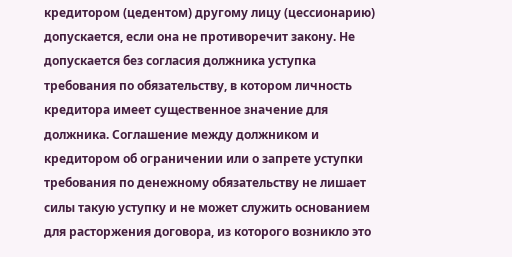кредитором (цедентом) другому лицу (цессионарию) допускается, если она не противоречит закону. Не допускается без согласия должника уступка требования по обязательству, в котором личность кредитора имеет существенное значение для должника. Соглашение между должником и кредитором об ограничении или о запрете уступки требования по денежному обязательству не лишает силы такую уступку и не может служить основанием для расторжения договора, из которого возникло это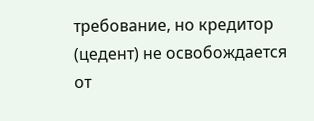требование, но кредитор (цедент) не освобождается от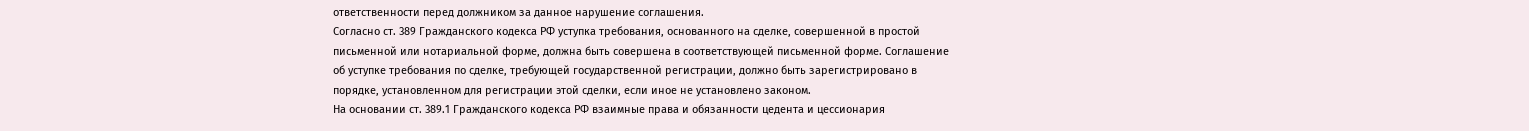ответственности перед должником за данное нарушение соглашения.
Согласно ст. 389 Гражданского кодекса РФ уступка требования, основанного на сделке, совершенной в простой письменной или нотариальной форме, должна быть совершена в соответствующей письменной форме. Соглашение об уступке требования по сделке, требующей государственной регистрации, должно быть зарегистрировано в порядке, установленном для регистрации этой сделки, если иное не установлено законом.
На основании ст. 389.1 Гражданского кодекса РФ взаимные права и обязанности цедента и цессионария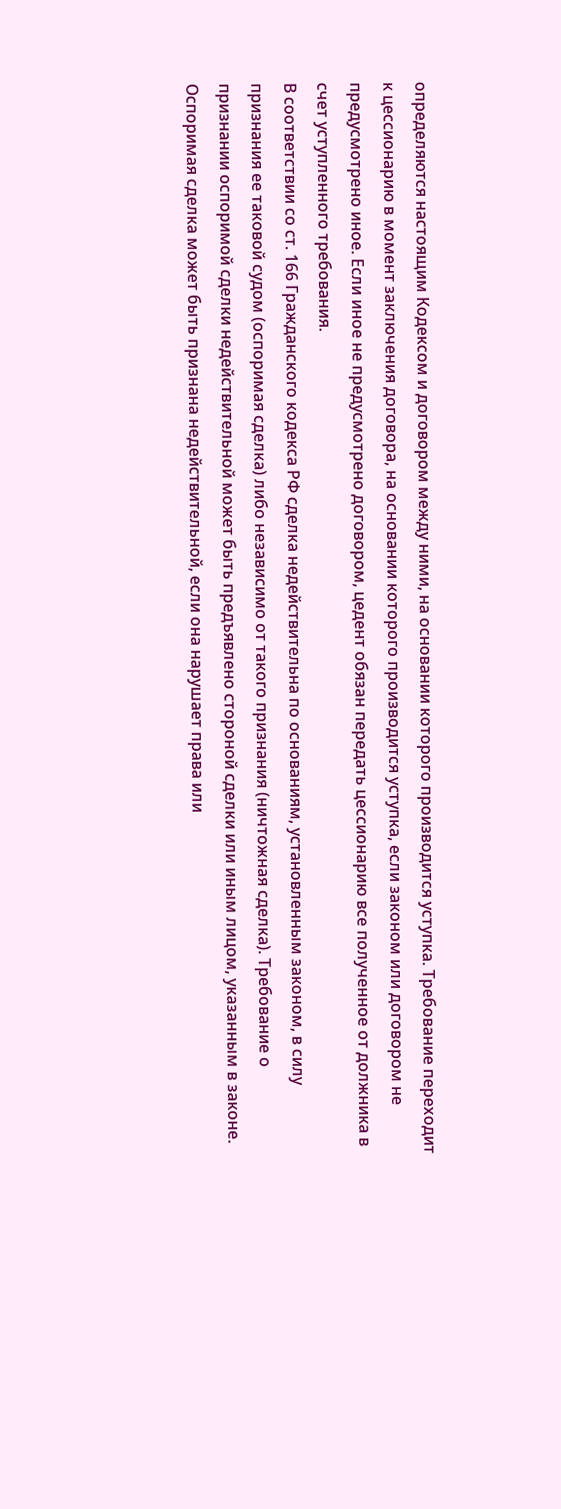определяются настоящим Кодексом и договором между ними, на основании которого производится уступка. Требование переходит к цессионарию в момент заключения договора, на основании которого производится уступка, если законом или договором не предусмотрено иное. Если иное не предусмотрено договором, цедент обязан передать цессионарию все полученное от должника в счет уступленного требования.
В соответствии со ст. 166 Гражданского кодекса РФ сделка недействительна по основаниям, установленным законом, в силу признания ее таковой судом (оспоримая сделка) либо независимо от такого признания (ничтожная сделка). Требование о признании оспоримой сделки недействительной может быть предъявлено стороной сделки или иным лицом, указанным в законе.
Оспоримая сделка может быть признана недействительной, если она нарушает права или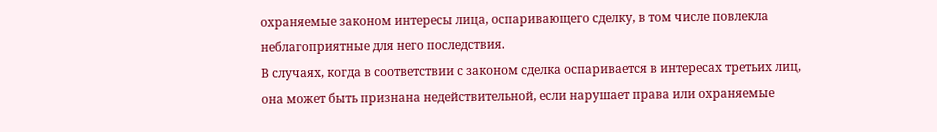охраняемые законом интересы лица, оспаривающего сделку, в том числе повлекла неблагоприятные для него последствия.
В случаях, когда в соответствии с законом сделка оспаривается в интересах третьих лиц, она может быть признана недействительной, если нарушает права или охраняемые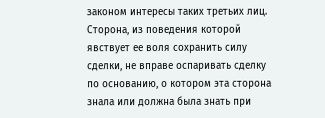законом интересы таких третьих лиц.
Сторона, из поведения которой явствует ее воля сохранить силу сделки, не вправе оспаривать сделку по основанию, о котором эта сторона знала или должна была знать при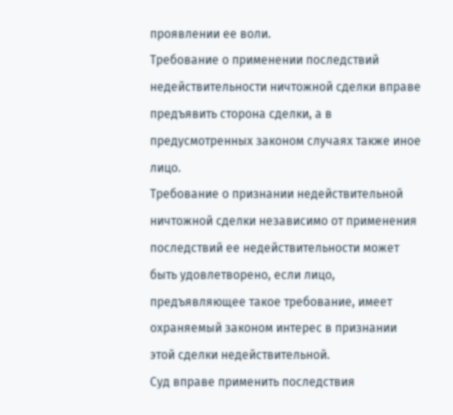проявлении ее воли.
Требование о применении последствий недействительности ничтожной сделки вправе предъявить сторона сделки, а в предусмотренных законом случаях также иное лицо.
Требование о признании недействительной ничтожной сделки независимо от применения последствий ее недействительности может быть удовлетворено, если лицо, предъявляющее такое требование, имеет охраняемый законом интерес в признании этой сделки недействительной.
Суд вправе применить последствия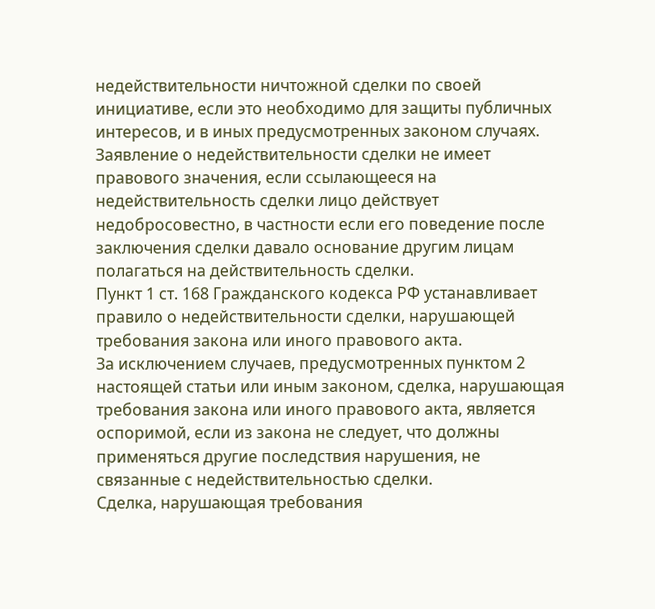недействительности ничтожной сделки по своей инициативе, если это необходимо для защиты публичных интересов, и в иных предусмотренных законом случаях.
Заявление о недействительности сделки не имеет правового значения, если ссылающееся на недействительность сделки лицо действует недобросовестно, в частности если его поведение после заключения сделки давало основание другим лицам полагаться на действительность сделки.
Пункт 1 ст. 168 Гражданского кодекса РФ устанавливает правило о недействительности сделки, нарушающей требования закона или иного правового акта.
За исключением случаев, предусмотренных пунктом 2 настоящей статьи или иным законом, сделка, нарушающая требования закона или иного правового акта, является оспоримой, если из закона не следует, что должны применяться другие последствия нарушения, не связанные с недействительностью сделки.
Сделка, нарушающая требования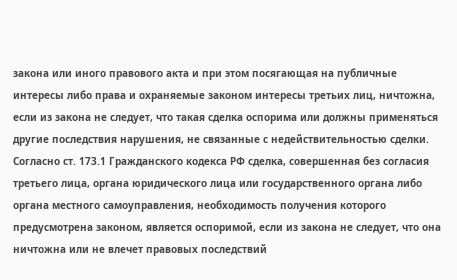закона или иного правового акта и при этом посягающая на публичные интересы либо права и охраняемые законом интересы третьих лиц, ничтожна, если из закона не следует, что такая сделка оспорима или должны применяться другие последствия нарушения, не связанные с недействительностью сделки.
Согласно ст. 173.1 Гражданского кодекса РФ сделка, совершенная без согласия третьего лица, органа юридического лица или государственного органа либо органа местного самоуправления, необходимость получения которого предусмотрена законом, является оспоримой, если из закона не следует, что она ничтожна или не влечет правовых последствий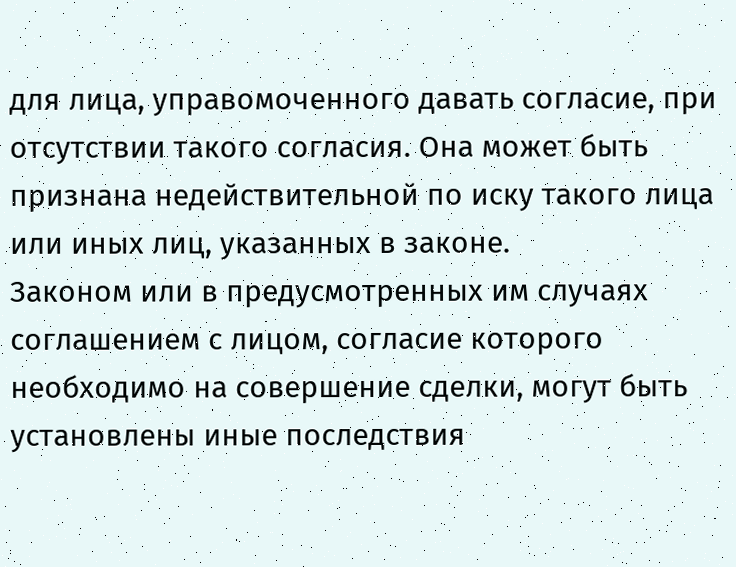для лица, управомоченного давать согласие, при отсутствии такого согласия. Она может быть признана недействительной по иску такого лица или иных лиц, указанных в законе.
Законом или в предусмотренных им случаях соглашением с лицом, согласие которого необходимо на совершение сделки, могут быть установлены иные последствия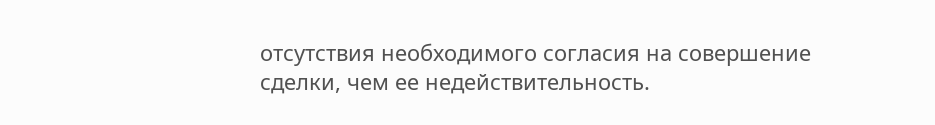отсутствия необходимого согласия на совершение сделки, чем ее недействительность.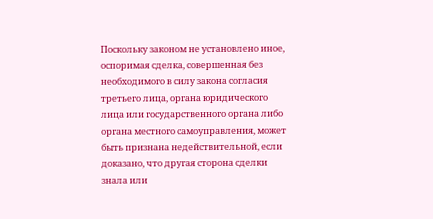Поскольку законом не установлено иное, оспоримая сделка, совершенная без необходимого в силу закона согласия третьего лица, органа юридического лица или государственного органа либо органа местного самоуправления, может быть признана недействительной, если доказано, что другая сторона сделки знала или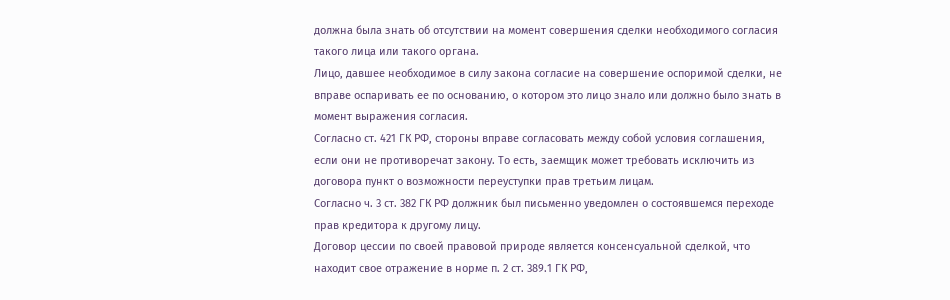должна была знать об отсутствии на момент совершения сделки необходимого согласия такого лица или такого органа.
Лицо, давшее необходимое в силу закона согласие на совершение оспоримой сделки, не вправе оспаривать ее по основанию, о котором это лицо знало или должно было знать в момент выражения согласия.
Согласно ст. 421 ГК РФ, стороны вправе согласовать между собой условия соглашения, если они не противоречат закону. То есть, заемщик может требовать исключить из договора пункт о возможности переуступки прав третьим лицам.
Согласно ч. 3 ст. 382 ГК РФ должник был письменно уведомлен о состоявшемся переходе прав кредитора к другому лицу.
Договор цессии по своей правовой природе является консенсуальной сделкой, что находит свое отражение в норме п. 2 ст. 389.1 ГК РФ,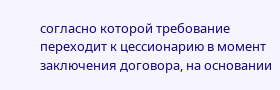согласно которой требование переходит к цессионарию в момент заключения договора, на основании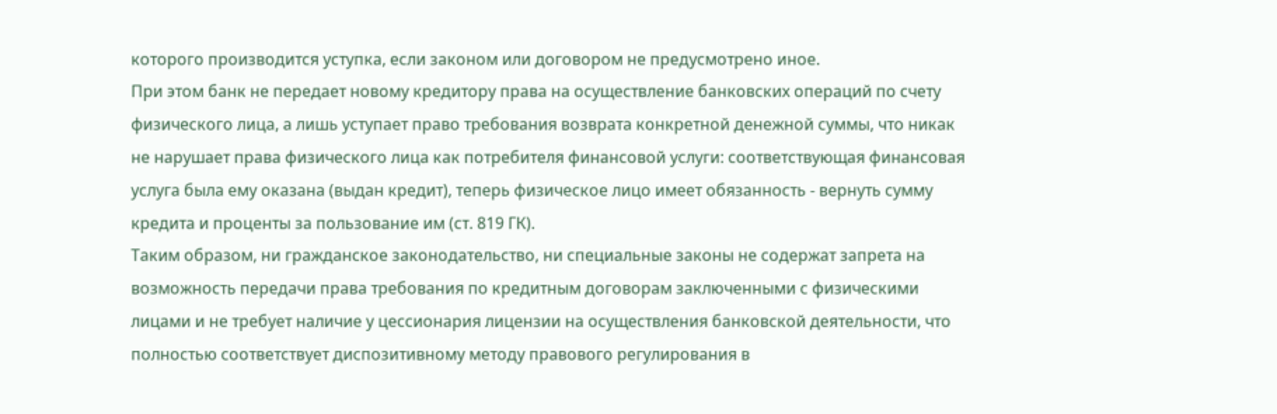которого производится уступка, если законом или договором не предусмотрено иное.
При этом банк не передает новому кредитору права на осуществление банковских операций по счету физического лица, а лишь уступает право требования возврата конкретной денежной суммы, что никак не нарушает права физического лица как потребителя финансовой услуги: соответствующая финансовая услуга была ему оказана (выдан кредит), теперь физическое лицо имеет обязанность - вернуть сумму кредита и проценты за пользование им (ст. 819 ГК).
Таким образом, ни гражданское законодательство, ни специальные законы не содержат запрета на возможность передачи права требования по кредитным договорам заключенными с физическими лицами и не требует наличие у цессионария лицензии на осуществления банковской деятельности, что полностью соответствует диспозитивному методу правового регулирования в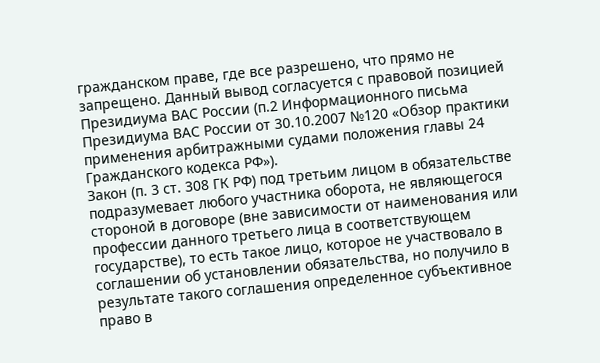гражданском праве, где все разрешено, что прямо не запрещено. Данный вывод согласуется с правовой позицией Президиума ВАС России (п.2 Информационного письма Президиума ВАС России от 30.10.2007 №120 «Обзор практики применения арбитражными судами положения главы 24 Гражданского кодекса РФ»).
Закон (п. 3 ст. 308 ГК РФ) под третьим лицом в обязательстве подразумевает любого участника оборота, не являющегося стороной в договоре (вне зависимости от наименования или профессии данного третьего лица в соответствующем государстве), то есть такое лицо, которое не участвовало в соглашении об установлении обязательства, но получило в результате такого соглашения определенное субъективное право в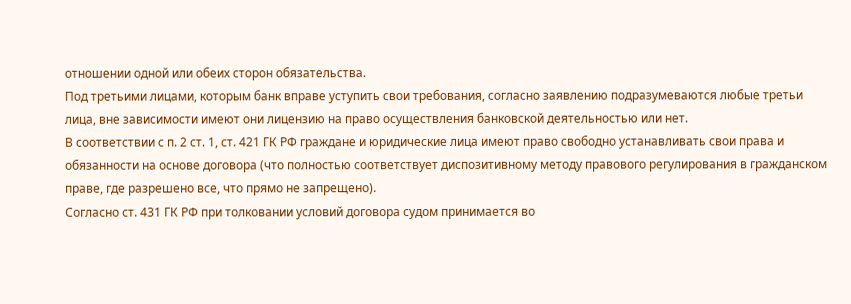отношении одной или обеих сторон обязательства.
Под третьими лицами, которым банк вправе уступить свои требования, согласно заявлению подразумеваются любые третьи лица, вне зависимости имеют они лицензию на право осуществления банковской деятельностью или нет.
В соответствии с п. 2 ст. 1, ст. 421 ГК РФ граждане и юридические лица имеют право свободно устанавливать свои права и обязанности на основе договора (что полностью соответствует диспозитивному методу правового регулирования в гражданском праве, где разрешено все, что прямо не запрещено).
Согласно ст. 431 ГК РФ при толковании условий договора судом принимается во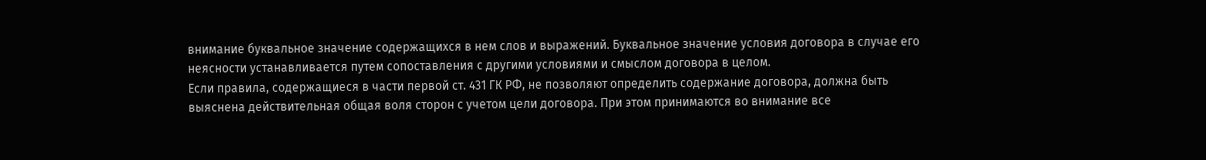внимание буквальное значение содержащихся в нем слов и выражений. Буквальное значение условия договора в случае его неясности устанавливается путем сопоставления с другими условиями и смыслом договора в целом.
Если правила, содержащиеся в части первой ст. 431 ГК РФ, не позволяют определить содержание договора, должна быть выяснена действительная общая воля сторон с учетом цели договора. При этом принимаются во внимание все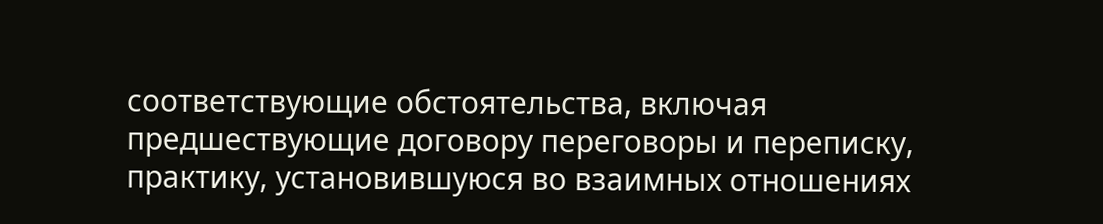соответствующие обстоятельства, включая предшествующие договору переговоры и переписку, практику, установившуюся во взаимных отношениях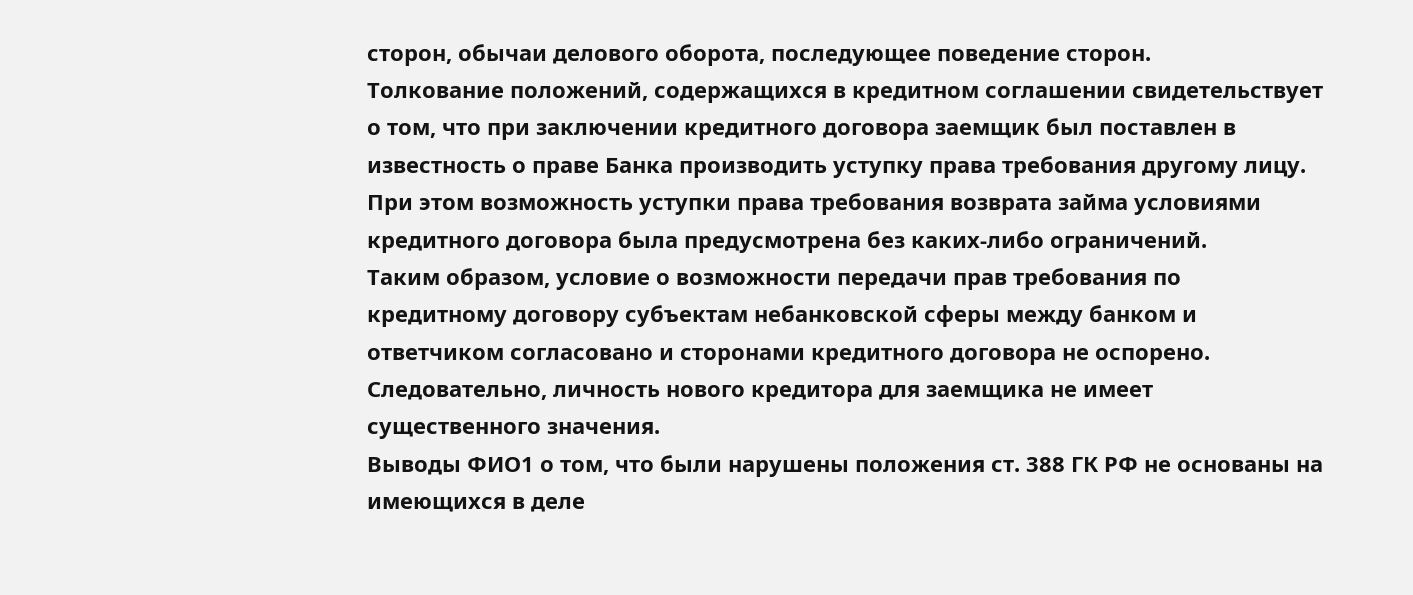сторон, обычаи делового оборота, последующее поведение сторон.
Толкование положений, содержащихся в кредитном соглашении свидетельствует о том, что при заключении кредитного договора заемщик был поставлен в известность о праве Банка производить уступку права требования другому лицу. При этом возможность уступки права требования возврата займа условиями кредитного договора была предусмотрена без каких-либо ограничений.
Таким образом, условие о возможности передачи прав требования по кредитному договору субъектам небанковской сферы между банком и ответчиком согласовано и сторонами кредитного договора не оспорено. Следовательно, личность нового кредитора для заемщика не имеет существенного значения.
Выводы ФИО1 о том, что были нарушены положения ст. 388 ГК РФ не основаны на имеющихся в деле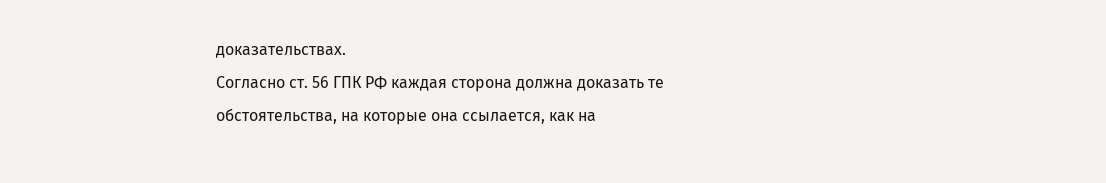доказательствах.
Согласно ст. 56 ГПК РФ каждая сторона должна доказать те обстоятельства, на которые она ссылается, как на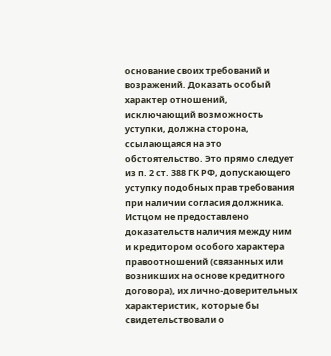основание своих требований и возражений. Доказать особый характер отношений, исключающий возможность уступки, должна сторона, ссылающаяся на это обстоятельство. Это прямо следует из п. 2 ст. 388 ГК РФ, допускающего уступку подобных прав требования при наличии согласия должника.
Истцом не предоставлено доказательств наличия между ним и кредитором особого характера правоотношений (связанных или возникших на основе кредитного договора), их лично-доверительных характеристик, которые бы свидетельствовали о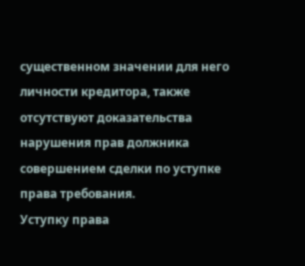существенном значении для него личности кредитора, также отсутствуют доказательства нарушения прав должника совершением сделки по уступке права требования.
Уступку права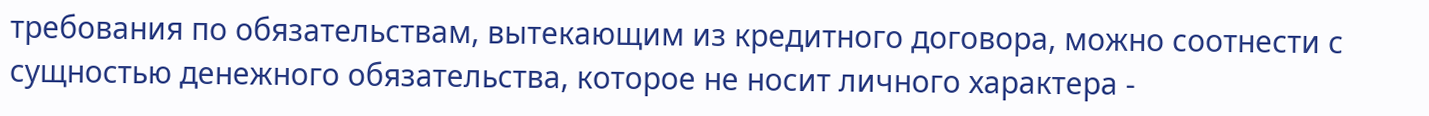требования по обязательствам, вытекающим из кредитного договора, можно соотнести с сущностью денежного обязательства, которое не носит личного характера -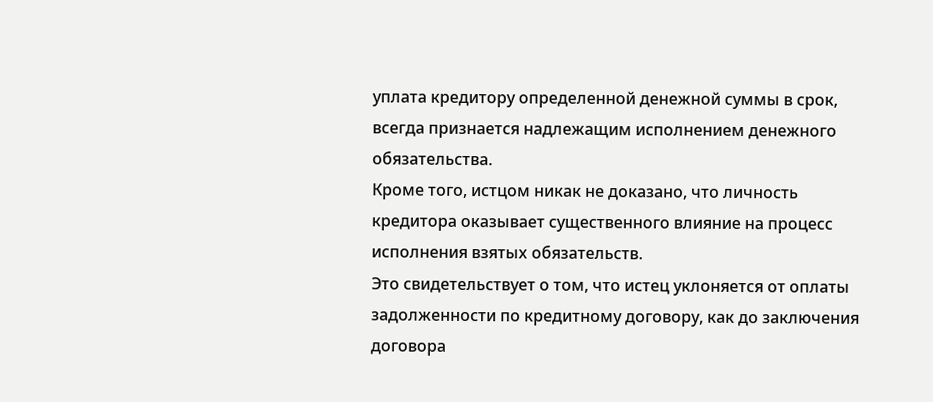уплата кредитору определенной денежной суммы в срок, всегда признается надлежащим исполнением денежного обязательства.
Кроме того, истцом никак не доказано, что личность кредитора оказывает существенного влияние на процесс исполнения взятых обязательств.
Это свидетельствует о том, что истец уклоняется от оплаты задолженности по кредитному договору, как до заключения договора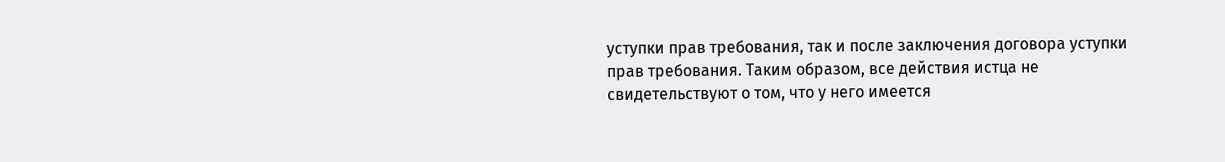уступки прав требования, так и после заключения договора уступки прав требования. Таким образом, все действия истца не свидетельствуют о том, что у него имеется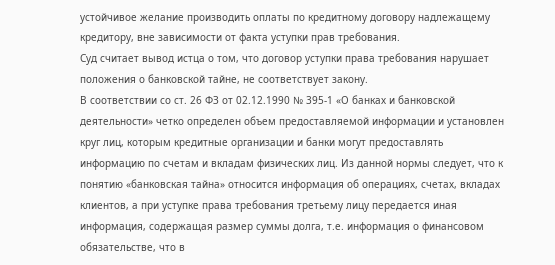устойчивое желание производить оплаты по кредитному договору надлежащему кредитору, вне зависимости от факта уступки прав требования.
Суд считает вывод истца о том, что договор уступки права требования нарушает положения о банковской тайне, не соответствует закону.
В соответствии со ст. 26 ФЗ от 02.12.1990 № 395-1 «О банках и банковской деятельности» четко определен объем предоставляемой информации и установлен круг лиц, которым кредитные организации и банки могут предоставлять информацию по счетам и вкладам физических лиц. Из данной нормы следует, что к понятию «банковская тайна» относится информация об операциях, счетах, вкладах клиентов, а при уступке права требования третьему лицу передается иная информация, содержащая размер суммы долга, т.е. информация о финансовом обязательстве, что в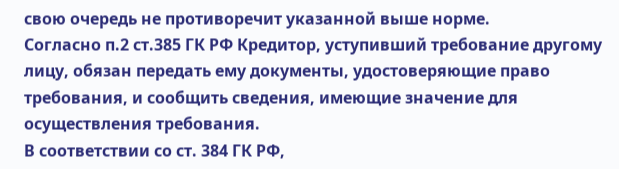свою очередь не противоречит указанной выше норме.
Согласно п.2 ст.385 ГК РФ Кредитор, уступивший требование другому лицу, обязан передать ему документы, удостоверяющие право требования, и сообщить сведения, имеющие значение для осуществления требования.
В соответствии со ст. 384 ГК РФ,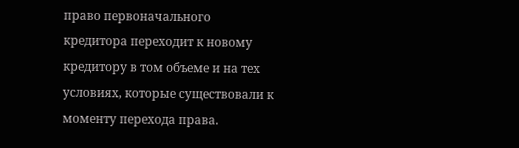право первоначального кредитора переходит к новому кредитору в том объеме и на тех условиях, которые существовали к моменту перехода права.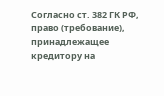Согласно ст. 382 ГК РФ, право (требование), принадлежащее кредитору на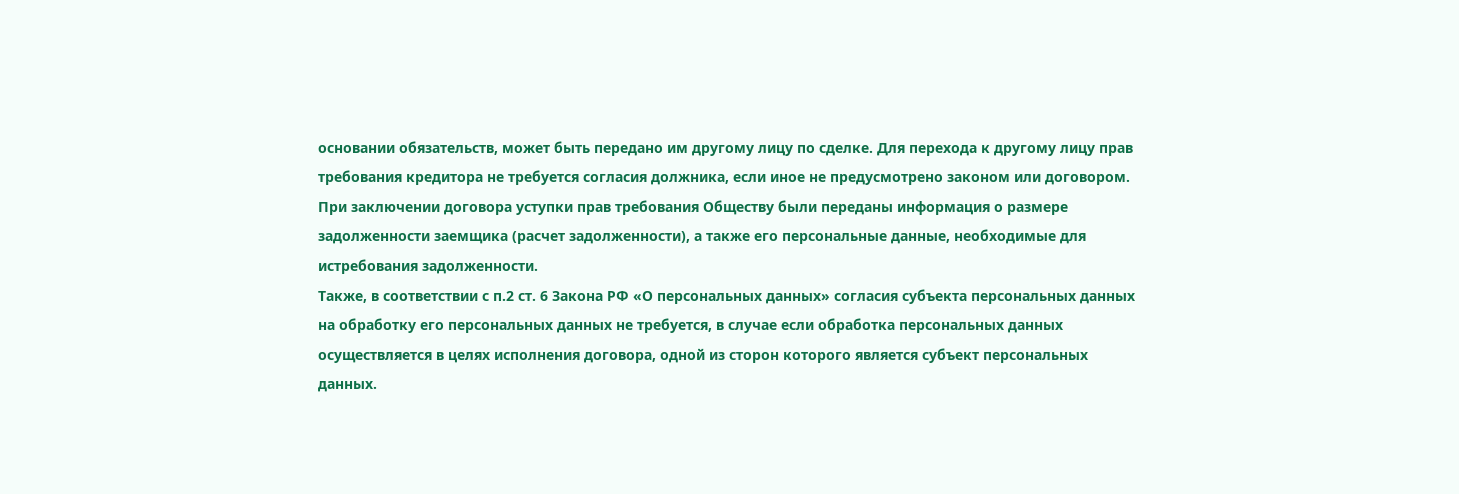основании обязательств, может быть передано им другому лицу по сделке. Для перехода к другому лицу прав требования кредитора не требуется согласия должника, если иное не предусмотрено законом или договором.
При заключении договора уступки прав требования Обществу были переданы информация о размере задолженности заемщика (расчет задолженности), а также его персональные данные, необходимые для истребования задолженности.
Также, в соответствии с п.2 ст. 6 Закона РФ «О персональных данных» согласия субъекта персональных данных на обработку его персональных данных не требуется, в случае если обработка персональных данных осуществляется в целях исполнения договора, одной из сторон которого является субъект персональных данных.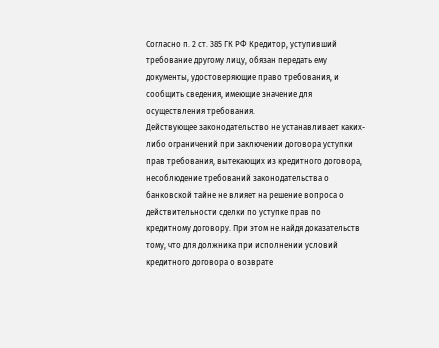Согласно п. 2 ст. 385 ГК РФ Кредитор, уступивший требование другому лицу, обязан передать ему документы, удостоверяющие право требования, и сообщить сведения, имеющие значение для осуществления требования.
Действующее законодательство не устанавливает каких-либо ограничений при заключении договора уступки прав требования, вытекающих из кредитного договора, несоблюдение требований законодательства о банковской тайне не влияет на решение вопроса о действительности сделки по уступке прав по кредитному договору. При этом не найдя доказательств тому, что для должника при исполнении условий кредитного договора о возврате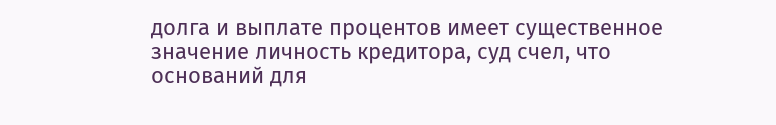долга и выплате процентов имеет существенное значение личность кредитора, суд счел, что оснований для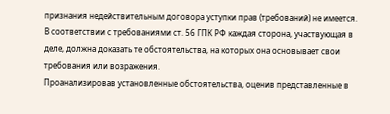признания недействительным договора уступки прав (требований) не имеется.
В соответствии с требованиями ст. 56 ГПК РФ каждая сторона, участвующая в деле, должна доказать те обстоятельства, на которых она основывает свои требования или возражения.
Проанализировав установленные обстоятельства, оценив представленные в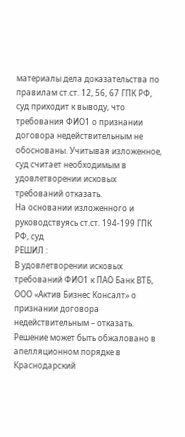материалы дела доказательства по правилам ст.ст. 12, 56, 67 ГПК РФ, суд приходит к выводу, что требования ФИО1 о признании договора недействительным не обоснованы. Учитывая изложенное, суд считает необходимым в удовлетворении исковых требований отказать.
На основании изложенного и руководствуясь ст.ст. 194-199 ГПК РФ, суд
РЕШИЛ :
В удовлетворении исковых требований ФИО1 к ПАО Банк ВТБ, ООО «Актив Бизнес Консалт» о признании договора недействительным – отказать.
Решение может быть обжаловано в апелляционном порядке в Краснодарский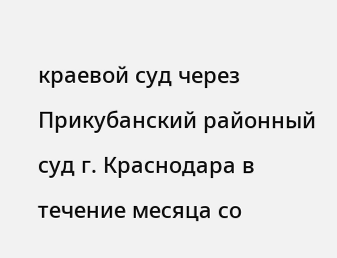краевой суд через Прикубанский районный суд г. Краснодара в течение месяца со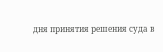дня принятия решения суда в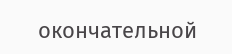окончательной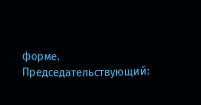форме.
Председательствующий: